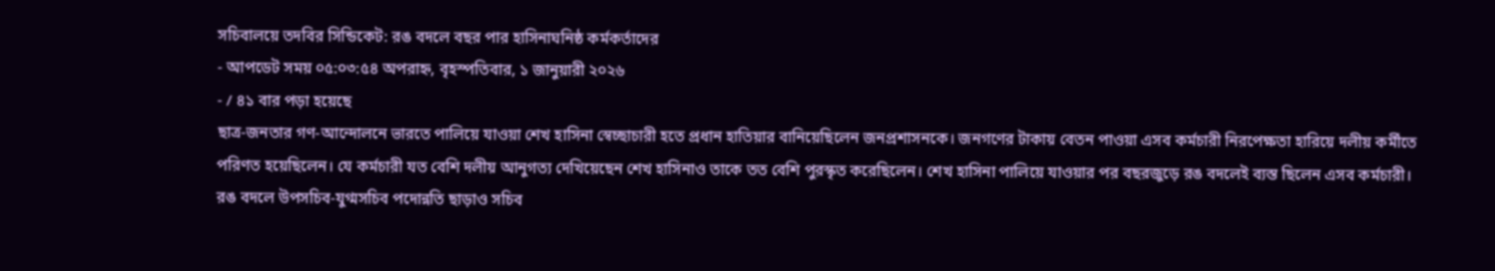সচিবালয়ে তদবির সিন্ডিকেট: রঙ বদলে বছর পার হাসিনাঘনিষ্ঠ কর্মকর্তাদের
- আপডেট সময় ০৫:০৩:৫৪ অপরাহ্ন, বৃহস্পতিবার, ১ জানুয়ারী ২০২৬
- / ৪১ বার পড়া হয়েছে
ছাত্র-জনতার গণ-আন্দোলনে ভারতে পালিয়ে যাওয়া শেখ হাসিনা স্বেচ্ছাচারী হতে প্রধান হাতিয়ার বানিয়েছিলেন জনপ্রশাসনকে। জনগণের টাকায় বেতন পাওয়া এসব কর্মচারী নিরপেক্ষতা হারিয়ে দলীয় কর্মীতে পরিণত হয়েছিলেন। যে কর্মচারী যত বেশি দলীয় আনুগত্য দেখিয়েছেন শেখ হাসিনাও তাকে তত বেশি পুরস্কৃত করেছিলেন। শেখ হাসিনা পালিয়ে যাওয়ার পর বছরজুড়ে রঙ বদলেই ব্যস্ত ছিলেন এসব কর্মচারী। রঙ বদলে উপসচিব-যুগ্মসচিব পদোন্নতি ছাড়াও সচিব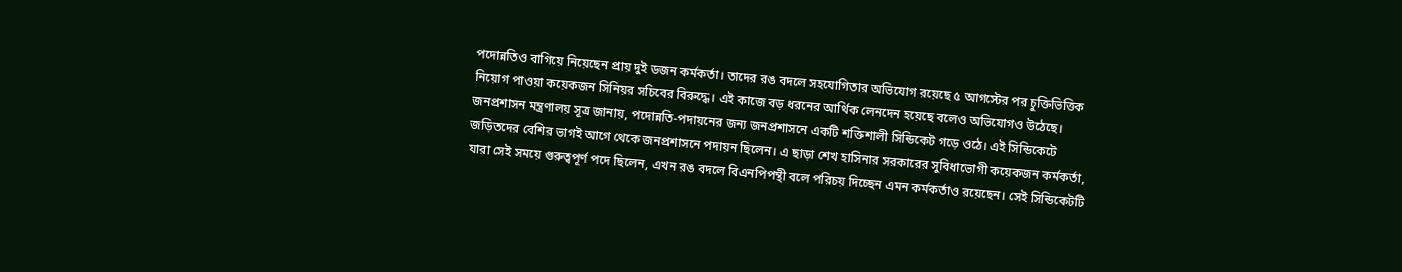পদোন্নতিও বাগিয়ে নিয়েছেন প্রায় দুই ডজন কর্মকর্তা। তাদের রঙ বদলে সহযোগিতার অভিযোগ রয়েছে ৫ আগস্টের পর চুক্তিভিত্তিক নিয়োগ পাওয়া কয়েকজন সিনিয়র সচিবের বিরুদ্ধে। এই কাজে বড় ধরনের আর্থিক লেনদেন হয়েছে বলেও অভিযোগও উঠেছে।
জনপ্রশাসন মন্ত্রণালয় সূত্র জানায়, পদোন্নতি-পদায়নের জন্য জনপ্রশাসনে একটি শক্তিশালী সিন্ডিকেট গড়ে ওঠে। এই সিন্ডিকেটে জড়িতদের বেশির ভাগই আগে থেকে জনপ্রশাসনে পদায়ন ছিলেন। এ ছাড়া শেখ হাসিনার সরকারের সুবিধাভোগী কয়েকজন কর্মকর্তা, যারা সেই সময়ে গুরুত্বপূর্ণ পদে ছিলেন, এখন রঙ বদলে বিএনপিপন্থী বলে পরিচয় দিচ্ছেন এমন কর্মকর্তাও রয়েছেন। সেই সিন্ডিকেটটি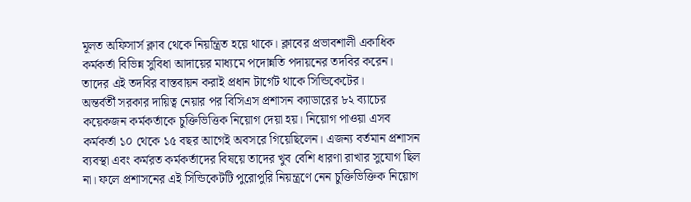মূলত অফিসার্স ক্লাব থেকে নিয়ন্ত্রিত হয়ে থাকে। ক্লাবের প্রভাবশালী একাধিক কর্মকর্তা বিভিন্ন সুবিধা আদায়ের মাধ্যমে পদোন্নতি পদায়নের তদবির করেন। তাদের এই তদবির বাস্তবায়ন করাই প্রধান টার্গেট থাকে সিন্ডিকেটের।
অন্তর্বর্তী সরকার দায়িত্ব নেয়ার পর বিসিএস প্রশাসন ক্যাডারের ৮২ ব্যাচের কয়েকজন কর্মকর্তাকে চুক্তিভিত্তিক নিয়োগ দেয়া হয়। নিয়োগ পাওয়া এসব কর্মকর্তা ১০ থেকে ১৫ বছর আগেই অবসরে গিয়েছিলেন। এজন্য বর্তমান প্রশাসন ব্যবস্থা এবং কর্মরত কর্মকর্তাদের বিষয়ে তাদের খুব বেশি ধারণা রাখার সুযোগ ছিল না। ফলে প্রশাসনের এই সিন্ডিকেটটি পুরোপুরি নিয়ন্ত্রণে নেন চুক্তিভিক্তিক নিয়োগ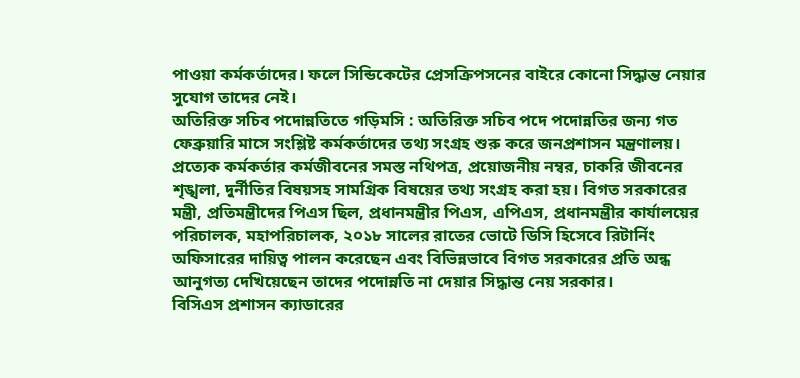পাওয়া কর্মকর্তাদের। ফলে সিন্ডিকেটের প্রেসক্রিপসনের বাইরে কোনো সিদ্ধান্ত নেয়ার সুযোগ তাদের নেই।
অতিরিক্ত সচিব পদোন্নতিতে গড়িমসি : অতিরিক্ত সচিব পদে পদোন্নতির জন্য গত ফেব্রুয়ারি মাসে সংশ্লিষ্ট কর্মকর্তাদের তথ্য সংগ্রহ শুরু করে জনপ্রশাসন মন্ত্রণালয়। প্রত্যেক কর্মকর্তার কর্মজীবনের সমস্ত নথিপত্র, প্রয়োজনীয় নম্বর, চাকরি জীবনের শৃঙ্খলা, দুর্নীতির বিষয়সহ সামগ্রিক বিষয়ের তথ্য সংগ্রহ করা হয়। বিগত সরকারের মন্ত্রী, প্রতিমন্ত্রীদের পিএস ছিল, প্রধানমন্ত্রীর পিএস, এপিএস, প্রধানমন্ত্রীর কার্যালয়ের পরিচালক, মহাপরিচালক, ২০১৮ সালের রাতের ভোটে ডিসি হিসেবে রিটার্নিং অফিসারের দায়িত্ব পালন করেছেন এবং বিভিন্নভাবে বিগত সরকারের প্রতি অন্ধ আনুগত্য দেখিয়েছেন তাদের পদোন্নতি না দেয়ার সিদ্ধান্ত নেয় সরকার।
বিসিএস প্রশাসন ক্যাডারের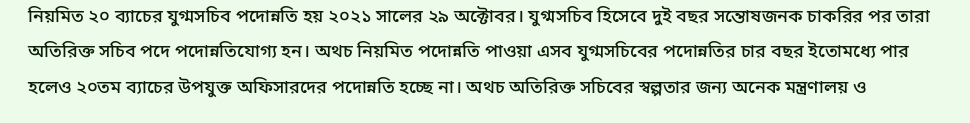নিয়মিত ২০ ব্যাচের যুগ্মসচিব পদোন্নতি হয় ২০২১ সালের ২৯ অক্টোবর। যুগ্মসচিব হিসেবে দুই বছর সন্তোষজনক চাকরির পর তারা অতিরিক্ত সচিব পদে পদোন্নতিযোগ্য হন। অথচ নিয়মিত পদোন্নতি পাওয়া এসব যুগ্মসচিবের পদোন্নতির চার বছর ইতোমধ্যে পার হলেও ২০তম ব্যাচের উপযুক্ত অফিসারদের পদোন্নতি হচ্ছে না। অথচ অতিরিক্ত সচিবের স্বল্পতার জন্য অনেক মন্ত্রণালয় ও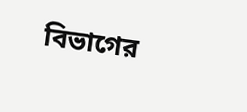বিভাগের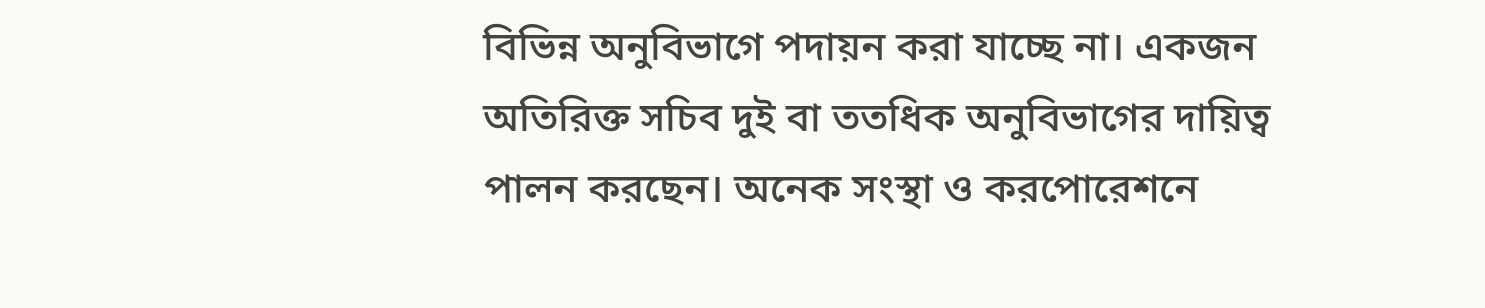বিভিন্ন অনুবিভাগে পদায়ন করা যাচ্ছে না। একজন অতিরিক্ত সচিব দুই বা ততধিক অনুবিভাগের দায়িত্ব পালন করছেন। অনেক সংস্থা ও করপোরেশনে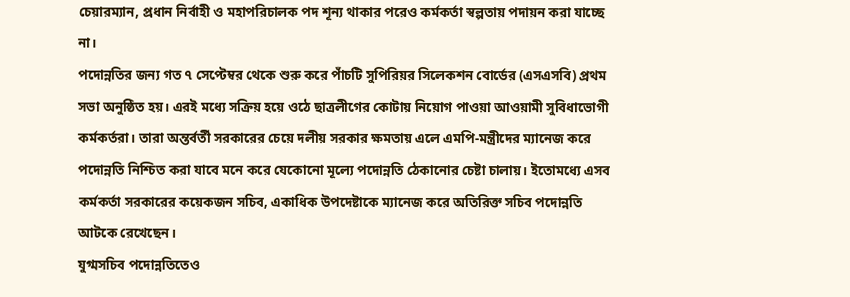চেয়ারম্যান, প্রধান নির্বাহী ও মহাপরিচালক পদ শূন্য থাকার পরেও কর্মকর্তা স্বল্পতায় পদায়ন করা যাচ্ছে না।
পদোন্নতির জন্য গত ৭ সেপ্টেম্বর থেকে শুরু করে পাঁচটি সুপিরিয়র সিলেকশন বোর্ডের (এসএসবি) প্রথম সভা অনুষ্ঠিত হয়। এরই মধ্যে সক্রিয় হয়ে ওঠে ছাত্রলীগের কোটায় নিয়োগ পাওয়া আওয়ামী সুবিধাভোগী কর্মকর্তরা। তারা অন্তর্বর্তী সরকারের চেয়ে দলীয় সরকার ক্ষমতায় এলে এমপি-মন্ত্রীদের ম্যানেজ করে পদোন্নতি নিশ্চিত করা যাবে মনে করে যেকোনো মূল্যে পদোন্নতি ঠেকানোর চেষ্টা চালায়। ইতোমধ্যে এসব কর্মকর্তা সরকারের কয়েকজন সচিব, একাধিক উপদেষ্টাকে ম্যানেজ করে অতিরিক্ত সচিব পদোন্নতি আটকে রেখেছেন।
যুগ্মসচিব পদোন্নতিতেও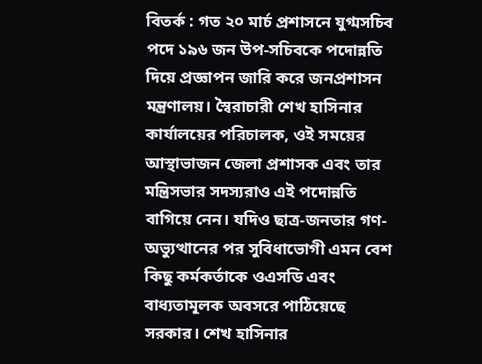বিতর্ক : গত ২০ মার্চ প্রশাসনে যুগ্মসচিব পদে ১৯৬ জন উপ-সচিবকে পদোন্নতি দিয়ে প্রজ্ঞাপন জারি করে জনপ্রশাসন মন্ত্রণালয়। স্বৈরাচারী শেখ হাসিনার কার্যালয়ের পরিচালক, ওই সময়ের আস্থাভাজন জেলা প্রশাসক এবং তার মন্ত্রিসভার সদস্যরাও এই পদোন্নতি বাগিয়ে নেন। যদিও ছাত্র-জনতার গণ-অভ্যুত্থানের পর সুবিধাভোগী এমন বেশ কিছু কর্মকর্তাকে ওএসডি এবং বাধ্যতামূলক অবসরে পাঠিয়েছে সরকার। শেখ হাসিনার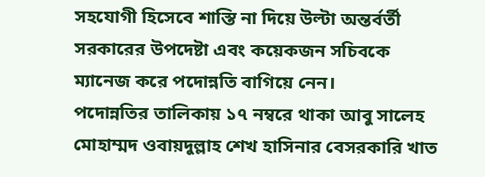সহযোগী হিসেবে শাস্তি না দিয়ে উল্টা অন্তর্বর্তী সরকারের উপদেষ্টা এবং কয়েকজন সচিবকে ম্যানেজ করে পদোন্নতি বাগিয়ে নেন।
পদোন্নতির তালিকায় ১৭ নম্বরে থাকা আবু সালেহ মোহাম্মদ ওবায়দুল্লাহ শেখ হাসিনার বেসরকারি খাত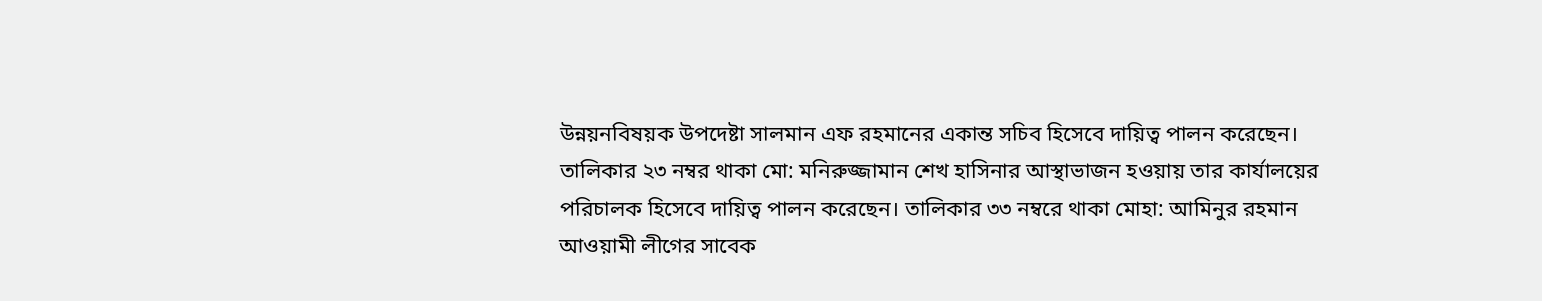উন্নয়নবিষয়ক উপদেষ্টা সালমান এফ রহমানের একান্ত সচিব হিসেবে দায়িত্ব পালন করেছেন। তালিকার ২৩ নম্বর থাকা মো: মনিরুজ্জামান শেখ হাসিনার আস্থাভাজন হওয়ায় তার কার্যালয়ের পরিচালক হিসেবে দায়িত্ব পালন করেছেন। তালিকার ৩৩ নম্বরে থাকা মোহা: আমিনুর রহমান আওয়ামী লীগের সাবেক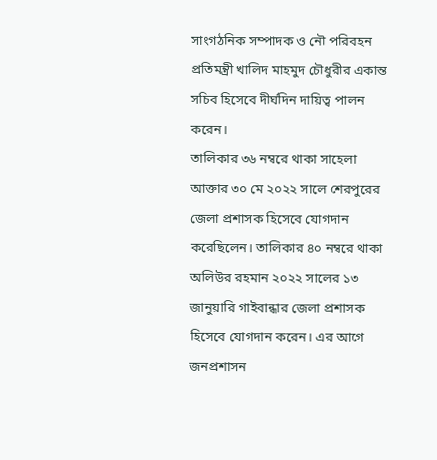সাংগঠনিক সম্পাদক ও নৌ পরিবহন প্রতিমন্ত্রী খালিদ মাহমুদ চৌধুরীর একান্ত সচিব হিসেবে দীর্ঘদিন দায়িত্ব পালন করেন।
তালিকার ৩৬ নম্বরে থাকা সাহেলা আক্তার ৩০ মে ২০২২ সালে শেরপুরের জেলা প্রশাসক হিসেবে যোগদান করেছিলেন। তালিকার ৪০ নম্বরে থাকা অলিউর রহমান ২০২২ সালের ১৩ জানুয়ারি গাইবান্ধার জেলা প্রশাসক হিসেবে যোগদান করেন। এর আগে জনপ্রশাসন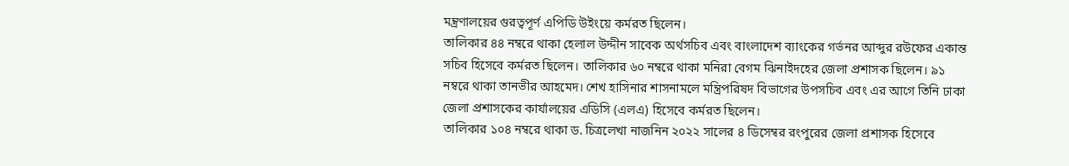মন্ত্রণালয়ের গুরত্বপূর্ণ এপিডি উইংয়ে কর্মরত ছিলেন।
তালিকার ৪৪ নম্বরে থাকা হেলাল উদ্দীন সাবেক অর্থসচিব এবং বাংলাদেশ ব্যাংকের গর্ভনর আব্দুর রউফের একান্ত সচিব হিসেবে কর্মরত ছিলেন। তালিকার ৬০ নম্বরে থাকা মনিরা বেগম ঝিনাইদহের জেলা প্রশাসক ছিলেন। ৯১ নম্বরে থাকা তানভীর আহমেদ। শেখ হাসিনার শাসনামলে মন্ত্রিপরিষদ বিভাগের উপসচিব এবং এর আগে তিনি ঢাকা জেলা প্রশাসকের কার্যালয়ের এডিসি (এলএ) হিসেবে কর্মরত ছিলেন।
তালিকার ১০৪ নম্বরে থাকা ড. চিত্রলেখা নাজনিন ২০২২ সালের ৪ ডিসেম্বর রংপুরের জেলা প্রশাসক হিসেবে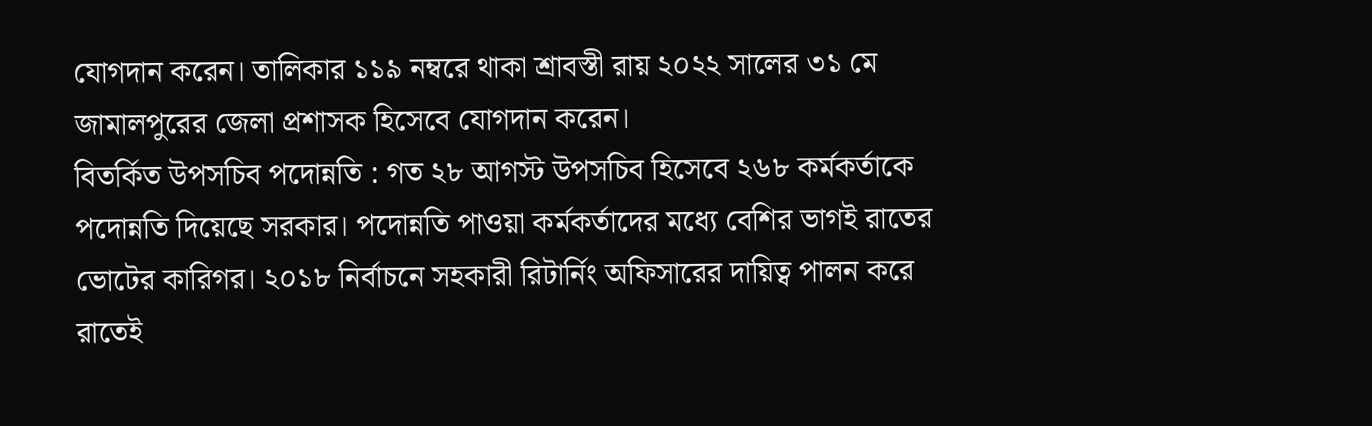যোগদান করেন। তালিকার ১১৯ নম্বরে থাকা শ্রাবস্তী রায় ২০২২ সালের ৩১ মে জামালপুরের জেলা প্রশাসক হিসেবে যোগদান করেন।
বিতর্কিত উপসচিব পদোন্নতি : গত ২৮ আগস্ট উপসচিব হিসেবে ২৬৮ কর্মকর্তাকে পদোন্নতি দিয়েছে সরকার। পদোন্নতি পাওয়া কর্মকর্তাদের মধ্যে বেশির ভাগই রাতের ভোটের কারিগর। ২০১৮ নির্বাচনে সহকারী রিটার্নিং অফিসারের দায়িত্ব পালন করে রাতেই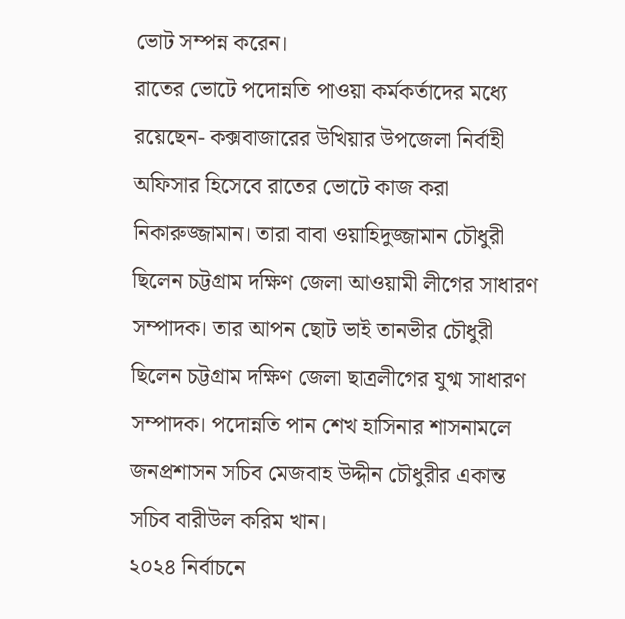ভোট সম্পন্ন করেন।
রাতের ভোটে পদোন্নতি পাওয়া কর্মকর্তাদের মধ্যে রয়েছেন- কক্সবাজারের উখিয়ার উপজেলা নির্বাহী অফিসার হিসেবে রাতের ভোটে কাজ করা নিকারুজ্জামান। তারা বাবা ওয়াহিদুজ্জামান চৌধুরী ছিলেন চট্টগ্রাম দক্ষিণ জেলা আওয়ামী লীগের সাধারণ সম্পাদক। তার আপন ছোট ভাই তানভীর চৌধুরী ছিলেন চট্টগ্রাম দক্ষিণ জেলা ছাত্রলীগের যুগ্ম সাধারণ সম্পাদক। পদোন্নতি পান শেখ হাসিনার শাসনামলে জনপ্রশাসন সচিব মেজবাহ উদ্দীন চৌধুরীর একান্ত সচিব বারীউল করিম খান।
২০২৪ নির্বাচনে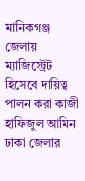মানিকগঞ্জ জেলায় ম্যাজিস্ট্রেট হিসেবে দায়িত্ব পালন করা কাজী হাফিজুল আমিন ঢাকা জেলার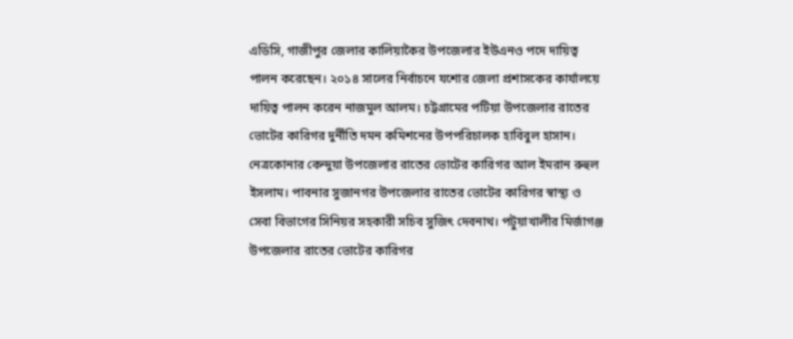এডিসি, গাজীপুর জেলার কালিয়াকৈর উপজেলার ইউএনও পদে দায়িত্ব পালন করেছেন। ২০১৪ সালের নির্বাচনে যশোর জেলা প্রশাসকের কার্যালয়ে দায়িত্ব পালন করেন নাজমুল আলম। চট্টগ্রামের পটিয়া উপজেলার রাতের ভোটের কারিগর দুর্নীতি দমন কমিশনের উপপরিচালক হাবিবুল হাসান। নেত্রকোনার কেন্দুয়া উপজেলার রাতের ভোটের কারিগর আল ইমরান রুহুল ইসলাম। পাবনার সুজানগর উপজেলার রাতের ভোটের কারিগর স্বাস্থ্য ও সেবা বিভাগের সিনিয়র সহকারী সচিব সুজিৎ দেবনাথ। পটুয়াখালীর মির্জাগঞ্জ উপজেলার রাতের ভোটের কারিগর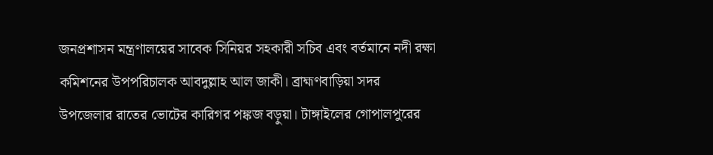জনপ্রশাসন মন্ত্রণালয়ের সাবেক সিনিয়র সহকারী সচিব এবং বর্তমানে নদী রক্ষা কমিশনের উপপরিচালক আবদুল্লাহ আল জাকী। ব্রাহ্মণবাড়িয়া সদর উপজেলার রাতের ভোটের কারিগর পঙ্কজ বড়ুয়া। টাঙ্গাইলের গোপালপুরের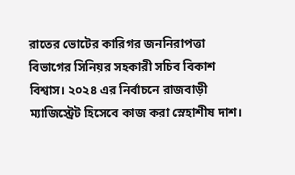রাতের ভোটের কারিগর জননিরাপত্তা বিভাগের সিনিয়র সহকারী সচিব বিকাশ বিশ্বাস। ২০২৪ এর নির্বাচনে রাজবাড়ী ম্যাজিস্ট্রেট হিসেবে কাজ করা স্নেহাশীষ দাশ।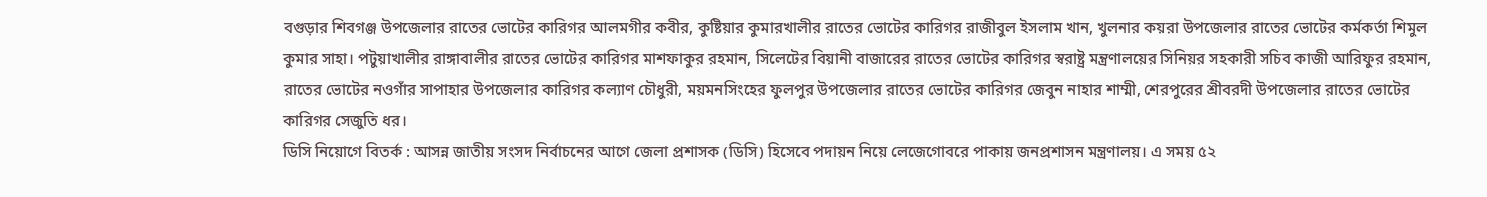বগুড়ার শিবগঞ্জ উপজেলার রাতের ভোটের কারিগর আলমগীর কবীর, কুষ্টিয়ার কুমারখালীর রাতের ভোটের কারিগর রাজীবুল ইসলাম খান, খুলনার কয়রা উপজেলার রাতের ভোটের কর্মকর্তা শিমুল কুমার সাহা। পটুয়াখালীর রাঙ্গাবালীর রাতের ভোটের কারিগর মাশফাকুর রহমান, সিলেটের বিয়ানী বাজারের রাতের ভোটের কারিগর স্বরাষ্ট্র মন্ত্রণালয়ের সিনিয়র সহকারী সচিব কাজী আরিফুর রহমান, রাতের ভোটের নওগাঁর সাপাহার উপজেলার কারিগর কল্যাণ চৌধুরী, ময়মনসিংহের ফুলপুর উপজেলার রাতের ভোটের কারিগর জেবুন নাহার শাম্মী, শেরপুরের শ্রীবরদী উপজেলার রাতের ভোটের কারিগর সেজুতি ধর।
ডিসি নিয়োগে বিতর্ক : আসন্ন জাতীয় সংসদ নির্বাচনের আগে জেলা প্রশাসক (ডিসি) হিসেবে পদায়ন নিয়ে লেজেগোবরে পাকায় জনপ্রশাসন মন্ত্রণালয়। এ সময় ৫২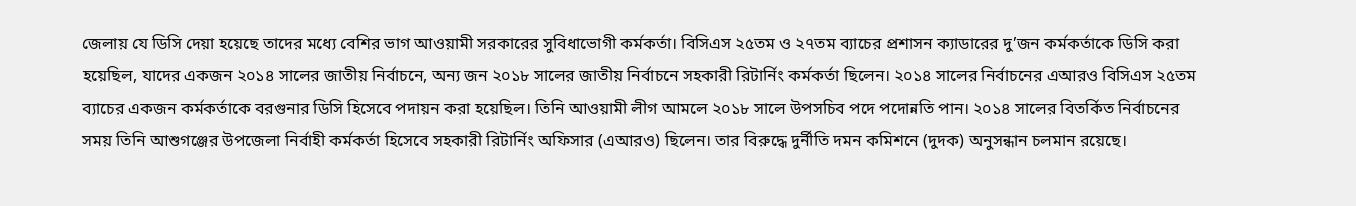জেলায় যে ডিসি দেয়া হয়েছে তাদের মধ্যে বেশির ভাগ আওয়ামী সরকারের সুবিধাভোগী কর্মকর্তা। বিসিএস ২৫তম ও ২৭তম ব্যাচের প্রশাসন ক্যাডারের দু’জন কর্মকর্তাকে ডিসি করা হয়েছিল, যাদের একজন ২০১৪ সালের জাতীয় নির্বাচনে, অন্য জন ২০১৮ সালের জাতীয় নির্বাচনে সহকারী রিটার্নিং কর্মকর্তা ছিলেন। ২০১৪ সালের নির্বাচনের এআরও বিসিএস ২৫তম ব্যাচের একজন কর্মকর্তাকে বরগুনার ডিসি হিসেবে পদায়ন করা হয়েছিল। তিনি আওয়ামী লীগ আমলে ২০১৮ সালে উপসচিব পদে পদোন্নতি পান। ২০১৪ সালের বিতর্কিত নির্বাচনের সময় তিনি আশুগঞ্জের উপজেলা নির্বাহী কর্মকর্তা হিসেবে সহকারী রিটার্নিং অফিসার (এআরও) ছিলেন। তার বিরুদ্ধে দুর্নীতি দমন কমিশনে (দুদক) অনুসন্ধান চলমান রয়েছে।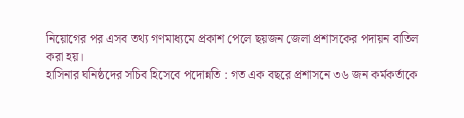নিয়োগের পর এসব তথ্য গণমাধ্যমে প্রকাশ পেলে ছয়জন জেলা প্রশাসকের পদায়ন বাতিল করা হয়।
হাসিনার ঘনিষ্ঠদের সচিব হিসেবে পদোন্নতি : গত এক বছরে প্রশাসনে ৩৬ জন কর্মকর্তাকে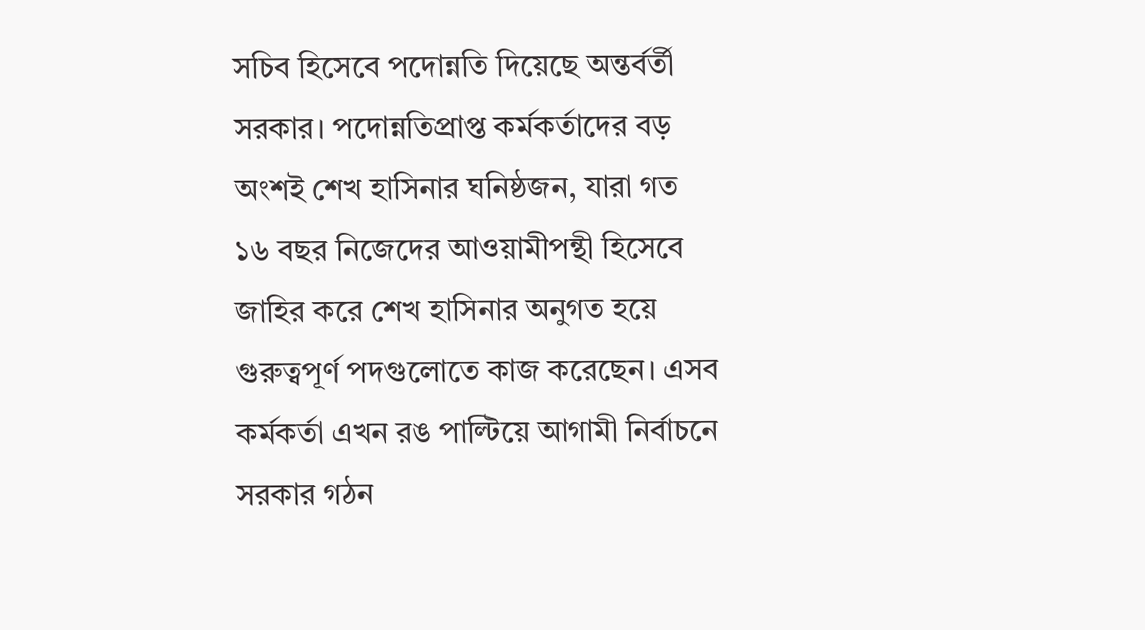সচিব হিসেবে পদোন্নতি দিয়েছে অন্তর্বর্তী সরকার। পদোন্নতিপ্রাপ্ত কর্মকর্তাদের বড় অংশই শেখ হাসিনার ঘনিষ্ঠজন, যারা গত ১৬ বছর নিজেদের আওয়ামীপন্থী হিসেবে জাহির করে শেখ হাসিনার অনুগত হয়ে গুরুত্বপূর্ণ পদগুলোতে কাজ করেছেন। এসব কর্মকর্তা এখন রঙ পাল্টিয়ে আগামী নির্বাচনে সরকার গঠন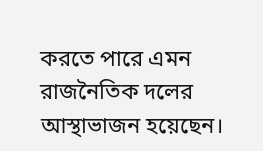করতে পারে এমন রাজনৈতিক দলের আস্থাভাজন হয়েছেন।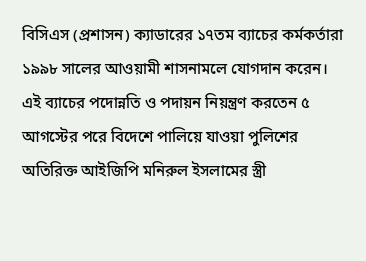বিসিএস (প্রশাসন) ক্যাডারের ১৭তম ব্যাচের কর্মকর্তারা ১৯৯৮ সালের আওয়ামী শাসনামলে যোগদান করেন। এই ব্যাচের পদোন্নতি ও পদায়ন নিয়ন্ত্রণ করতেন ৫ আগস্টের পরে বিদেশে পালিয়ে যাওয়া পুলিশের অতিরিক্ত আইজিপি মনিরুল ইসলামের স্ত্রী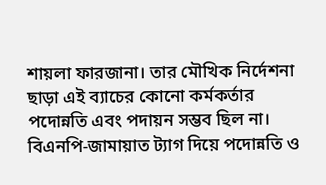শায়লা ফারজানা। তার মৌখিক নির্দেশনা ছাড়া এই ব্যাচের কোনো কর্মকর্তার পদোন্নতি এবং পদায়ন সম্ভব ছিল না। বিএনপি-জামায়াত ট্যাগ দিয়ে পদোন্নতি ও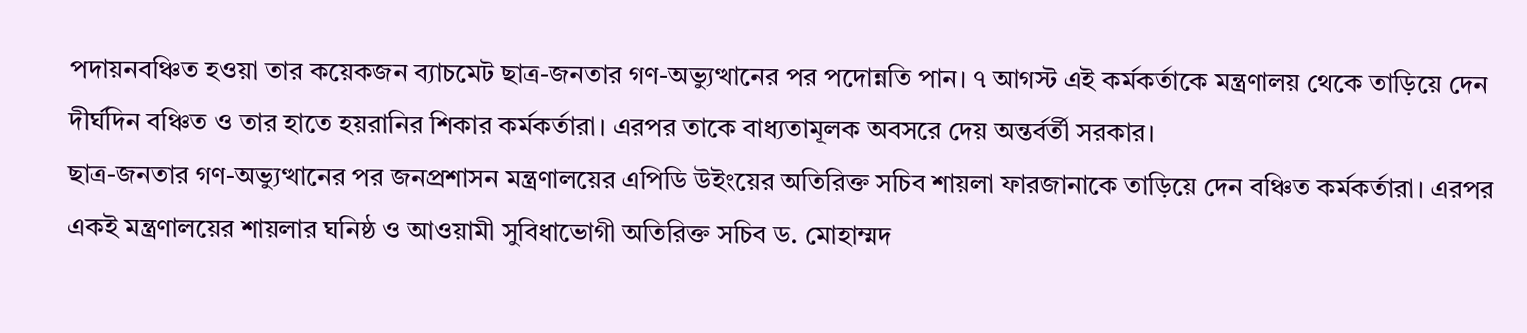পদায়নবঞ্চিত হওয়া তার কয়েকজন ব্যাচমেট ছাত্র-জনতার গণ-অভ্যুত্থানের পর পদোন্নতি পান। ৭ আগস্ট এই কর্মকর্তাকে মন্ত্রণালয় থেকে তাড়িয়ে দেন দীর্ঘদিন বঞ্চিত ও তার হাতে হয়রানির শিকার কর্মকর্তারা। এরপর তাকে বাধ্যতামূলক অবসরে দেয় অন্তর্বর্তী সরকার।
ছাত্র-জনতার গণ-অভ্যুত্থানের পর জনপ্রশাসন মন্ত্রণালয়ের এপিডি উইংয়ের অতিরিক্ত সচিব শায়লা ফারজানাকে তাড়িয়ে দেন বঞ্চিত কর্মকর্তারা। এরপর একই মন্ত্রণালয়ের শায়লার ঘনিষ্ঠ ও আওয়ামী সুবিধাভোগী অতিরিক্ত সচিব ড. মোহাম্মদ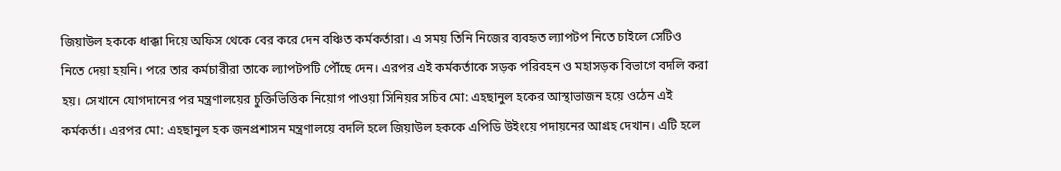জিয়াউল হককে ধাক্কা দিয়ে অফিস থেকে বের করে দেন বঞ্চিত কর্মকর্তারা। এ সময় তিনি নিজের ব্যবহৃত ল্যাপটপ নিতে চাইলে সেটিও নিতে দেয়া হয়নি। পরে তার কর্মচারীরা তাকে ল্যাপটপটি পৌঁছে দেন। এরপর এই কর্মকর্তাকে সড়ক পরিবহন ও মহাসড়ক বিভাগে বদলি করা হয়। সেখানে যোগদানের পর মন্ত্রণালয়ের চুক্তিভিত্তিক নিয়োগ পাওয়া সিনিয়র সচিব মো: এহছানুল হকের আস্থাভাজন হয়ে ওঠেন এই কর্মকর্তা। এরপর মো: এহছানুল হক জনপ্রশাসন মন্ত্রণালয়ে বদলি হলে জিয়াউল হককে এপিডি উইংয়ে পদায়নের আগ্রহ দেখান। এটি হলে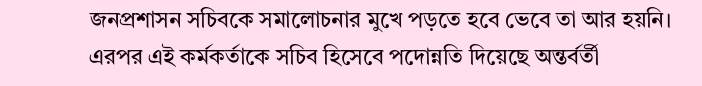জনপ্রশাসন সচিবকে সমালোচনার মুখে পড়তে হবে ভেবে তা আর হয়নি। এরপর এই কর্মকর্তাকে সচিব হিসেবে পদোন্নতি দিয়েছে অন্তর্বর্তী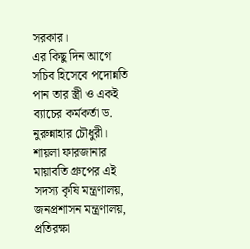সরকার।
এর কিছু দিন আগে সচিব হিসেবে পদোন্নতি পান তার স্ত্রী ও একই ব্যাচের কর্মকর্তা ড. নুরুন্নাহার চৌধুরী। শায়লা ফারজানার মায়াবতি গ্রুপের এই সদস্য কৃষি মন্ত্রণালয়, জনপ্রশাসন মন্ত্রণালয়, প্রতিরক্ষা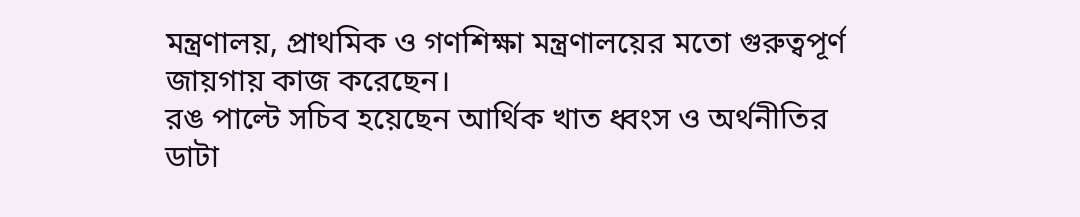মন্ত্রণালয়, প্রাথমিক ও গণশিক্ষা মন্ত্রণালয়ের মতো গুরুত্বপূর্ণ জায়গায় কাজ করেছেন।
রঙ পাল্টে সচিব হয়েছেন আর্থিক খাত ধ্বংস ও অর্থনীতির ডাটা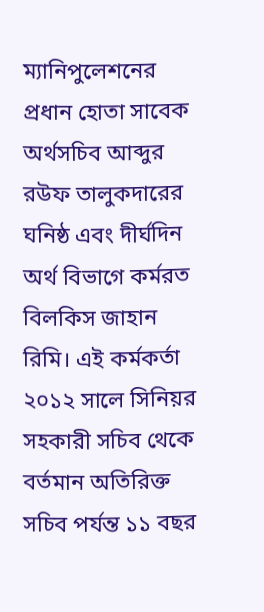ম্যানিপুলেশনের প্রধান হোতা সাবেক অর্থসচিব আব্দুর রউফ তালুকদারের ঘনিষ্ঠ এবং দীর্ঘদিন অর্থ বিভাগে কর্মরত বিলকিস জাহান রিমি। এই কর্মকর্তা ২০১২ সালে সিনিয়র সহকারী সচিব থেকে বর্তমান অতিরিক্ত সচিব পর্যন্ত ১১ বছর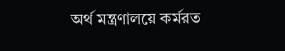অর্থ মন্ত্রণালয়ে কর্মরত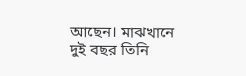আছেন। মাঝখানে দুই বছর তিনি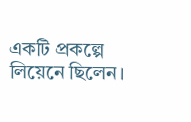একটি প্রকল্পে লিয়েনে ছিলেন।